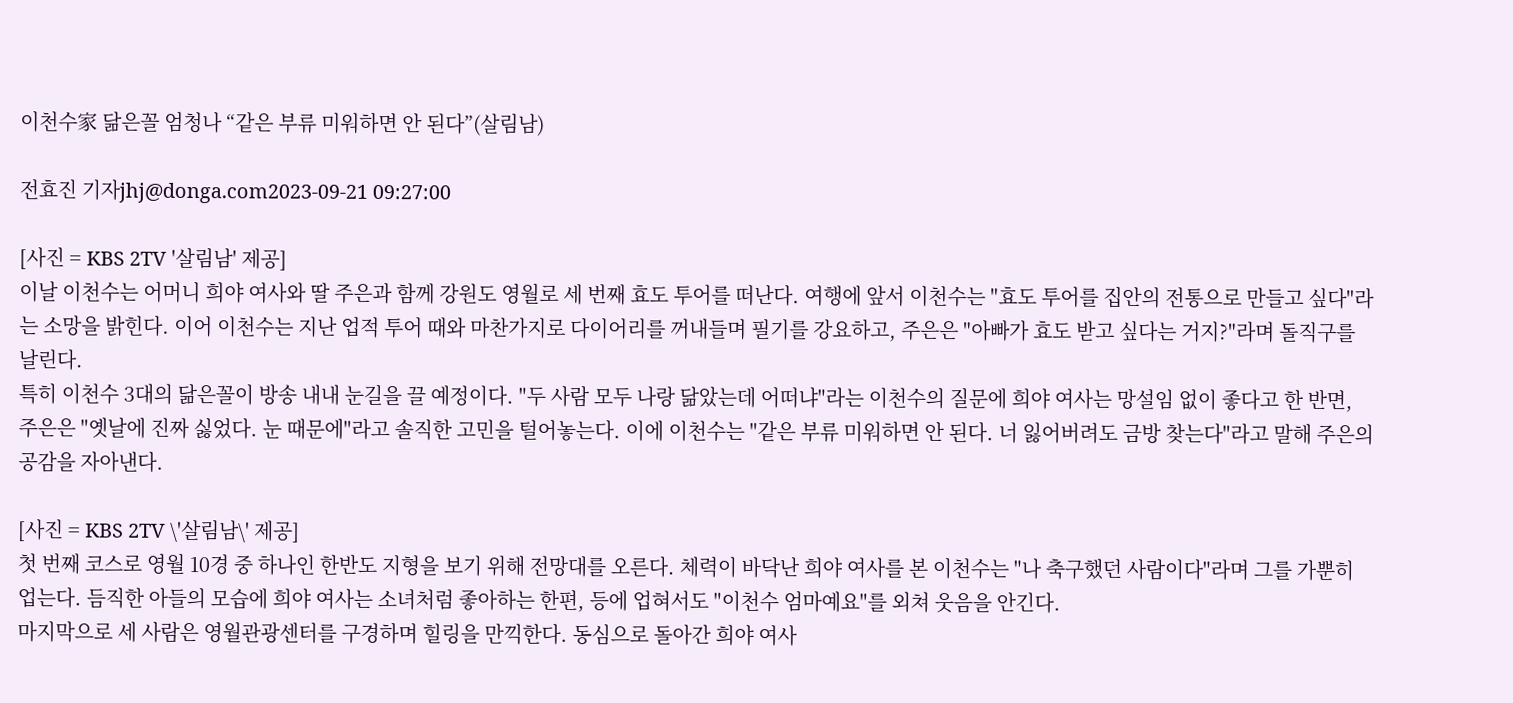이천수家 닮은꼴 엄청나 “같은 부류 미워하면 안 된다”(살림남)

전효진 기자jhj@donga.com2023-09-21 09:27:00

[사진 = KBS 2TV '살림남' 제공]
이날 이천수는 어머니 희야 여사와 딸 주은과 함께 강원도 영월로 세 번째 효도 투어를 떠난다. 여행에 앞서 이천수는 "효도 투어를 집안의 전통으로 만들고 싶다"라는 소망을 밝힌다. 이어 이천수는 지난 업적 투어 때와 마찬가지로 다이어리를 꺼내들며 필기를 강요하고, 주은은 "아빠가 효도 받고 싶다는 거지?"라며 돌직구를 날린다.
특히 이천수 3대의 닮은꼴이 방송 내내 눈길을 끌 예정이다. "두 사람 모두 나랑 닮았는데 어떠냐"라는 이천수의 질문에 희야 여사는 망설임 없이 좋다고 한 반면, 주은은 "옛날에 진짜 싫었다. 눈 때문에"라고 솔직한 고민을 털어놓는다. 이에 이천수는 "같은 부류 미워하면 안 된다. 너 잃어버려도 금방 찾는다"라고 말해 주은의 공감을 자아낸다.

[사진 = KBS 2TV \'살림남\' 제공]
첫 번째 코스로 영월 10경 중 하나인 한반도 지형을 보기 위해 전망대를 오른다. 체력이 바닥난 희야 여사를 본 이천수는 "나 축구했던 사람이다"라며 그를 가뿐히 업는다. 듬직한 아들의 모습에 희야 여사는 소녀처럼 좋아하는 한편, 등에 업혀서도 "이천수 엄마예요"를 외쳐 웃음을 안긴다.
마지막으로 세 사람은 영월관광센터를 구경하며 힐링을 만끽한다. 동심으로 돌아간 희야 여사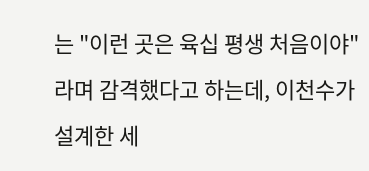는 "이런 곳은 육십 평생 처음이야"라며 감격했다고 하는데, 이천수가 설계한 세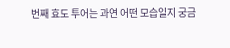번째 효도 투어는 과연 어떤 모습일지 궁금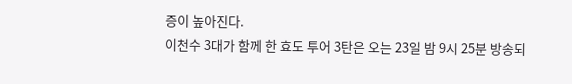증이 높아진다.
이천수 3대가 함께 한 효도 투어 3탄은 오는 23일 밤 9시 25분 방송되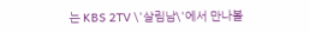는 KBS 2TV \'살림남\'에서 만나볼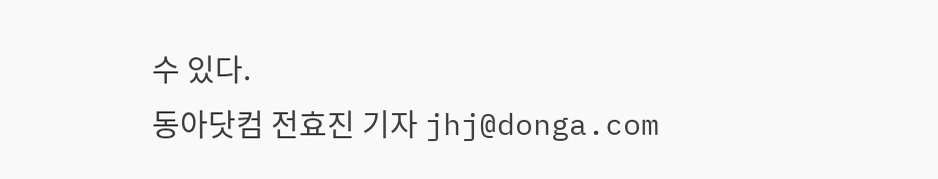수 있다.
동아닷컴 전효진 기자 jhj@donga.com